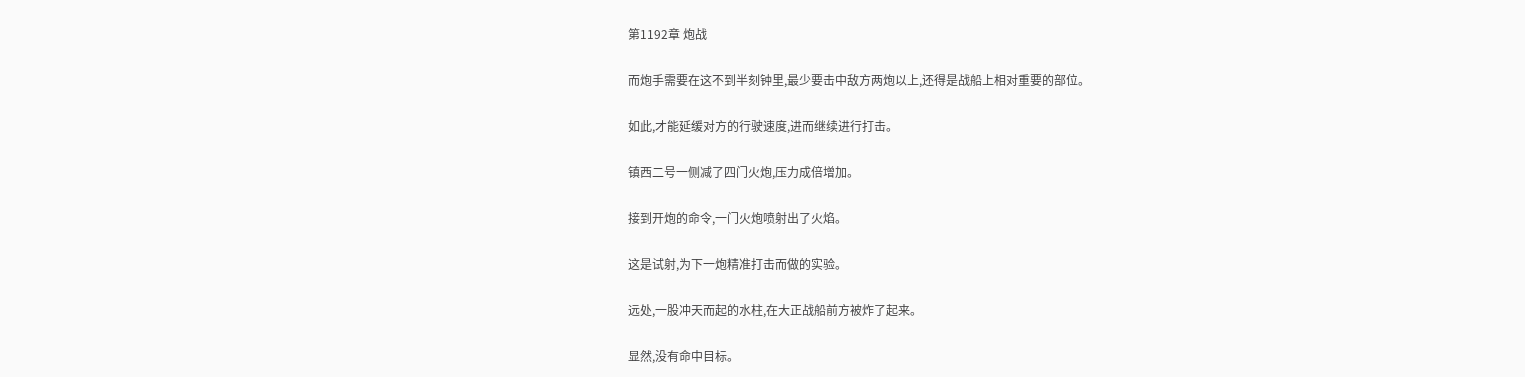第1192章 炮战

而炮手需要在这不到半刻钟里,最少要击中敌方两炮以上,还得是战船上相对重要的部位。

如此,才能延缓对方的行驶速度,进而继续进行打击。

镇西二号一侧减了四门火炮,压力成倍增加。

接到开炮的命令,一门火炮喷射出了火焰。

这是试射,为下一炮精准打击而做的实验。

远处,一股冲天而起的水柱,在大正战船前方被炸了起来。

显然,没有命中目标。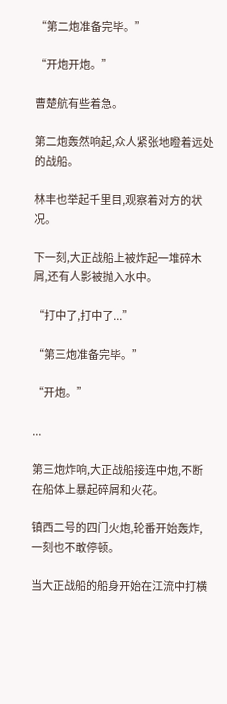“第二炮准备完毕。”

“开炮开炮。”

曹楚航有些着急。

第二炮轰然响起,众人紧张地瞪着远处的战船。

林丰也举起千里目,观察着对方的状况。

下一刻,大正战船上被炸起一堆碎木屑,还有人影被抛入水中。

“打中了,打中了...”

“第三炮准备完毕。”

“开炮。”

...

第三炮炸响,大正战船接连中炮,不断在船体上暴起碎屑和火花。

镇西二号的四门火炮,轮番开始轰炸,一刻也不敢停顿。

当大正战船的船身开始在江流中打横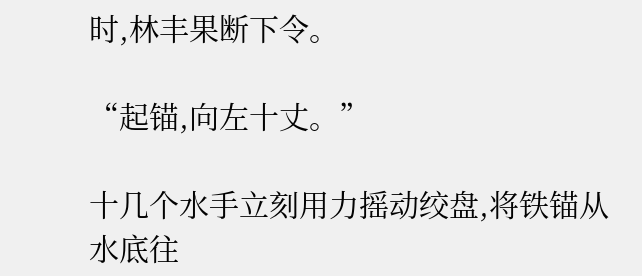时,林丰果断下令。

“起锚,向左十丈。”

十几个水手立刻用力摇动绞盘,将铁锚从水底往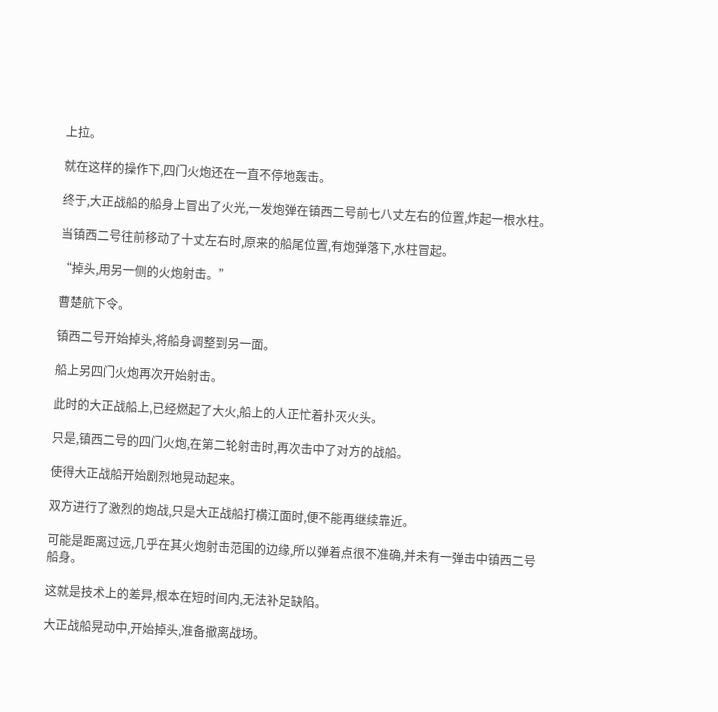上拉。

就在这样的操作下,四门火炮还在一直不停地轰击。

终于,大正战船的船身上冒出了火光,一发炮弹在镇西二号前七八丈左右的位置,炸起一根水柱。

当镇西二号往前移动了十丈左右时,原来的船尾位置,有炮弹落下,水柱冒起。

“掉头,用另一侧的火炮射击。”

曹楚航下令。

镇西二号开始掉头,将船身调整到另一面。

船上另四门火炮再次开始射击。

此时的大正战船上,已经燃起了大火,船上的人正忙着扑灭火头。

只是,镇西二号的四门火炮,在第二轮射击时,再次击中了对方的战船。

使得大正战船开始剧烈地晃动起来。

双方进行了激烈的炮战,只是大正战船打横江面时,便不能再继续靠近。

可能是距离过远,几乎在其火炮射击范围的边缘,所以弹着点很不准确,并未有一弹击中镇西二号船身。

这就是技术上的差异,根本在短时间内,无法补足缺陷。

大正战船晃动中,开始掉头,准备撤离战场。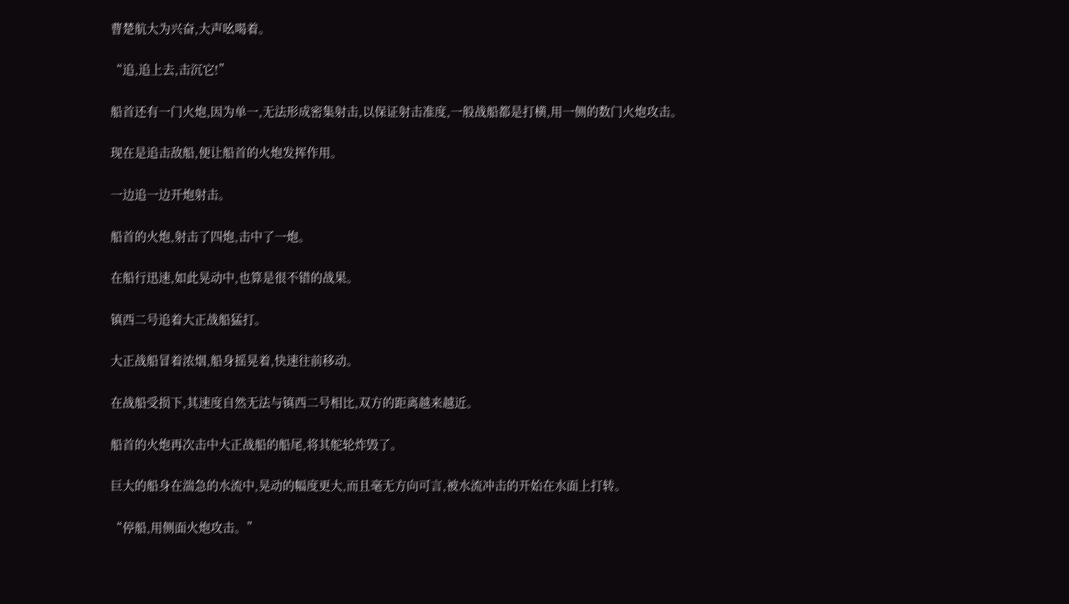曹楚航大为兴奋,大声吆喝着。

“追,追上去,击沉它!”

船首还有一门火炮,因为单一,无法形成密集射击,以保证射击准度,一般战船都是打横,用一侧的数门火炮攻击。

现在是追击敌船,便让船首的火炮发挥作用。

一边追一边开炮射击。

船首的火炮,射击了四炮,击中了一炮。

在船行迅速,如此晃动中,也算是很不错的战果。

镇西二号追着大正战船猛打。

大正战船冒着浓烟,船身摇晃着,快速往前移动。

在战船受损下,其速度自然无法与镇西二号相比,双方的距离越来越近。

船首的火炮再次击中大正战船的船尾,将其舵轮炸毁了。

巨大的船身在湍急的水流中,晃动的幅度更大,而且毫无方向可言,被水流冲击的开始在水面上打转。

“停船,用侧面火炮攻击。”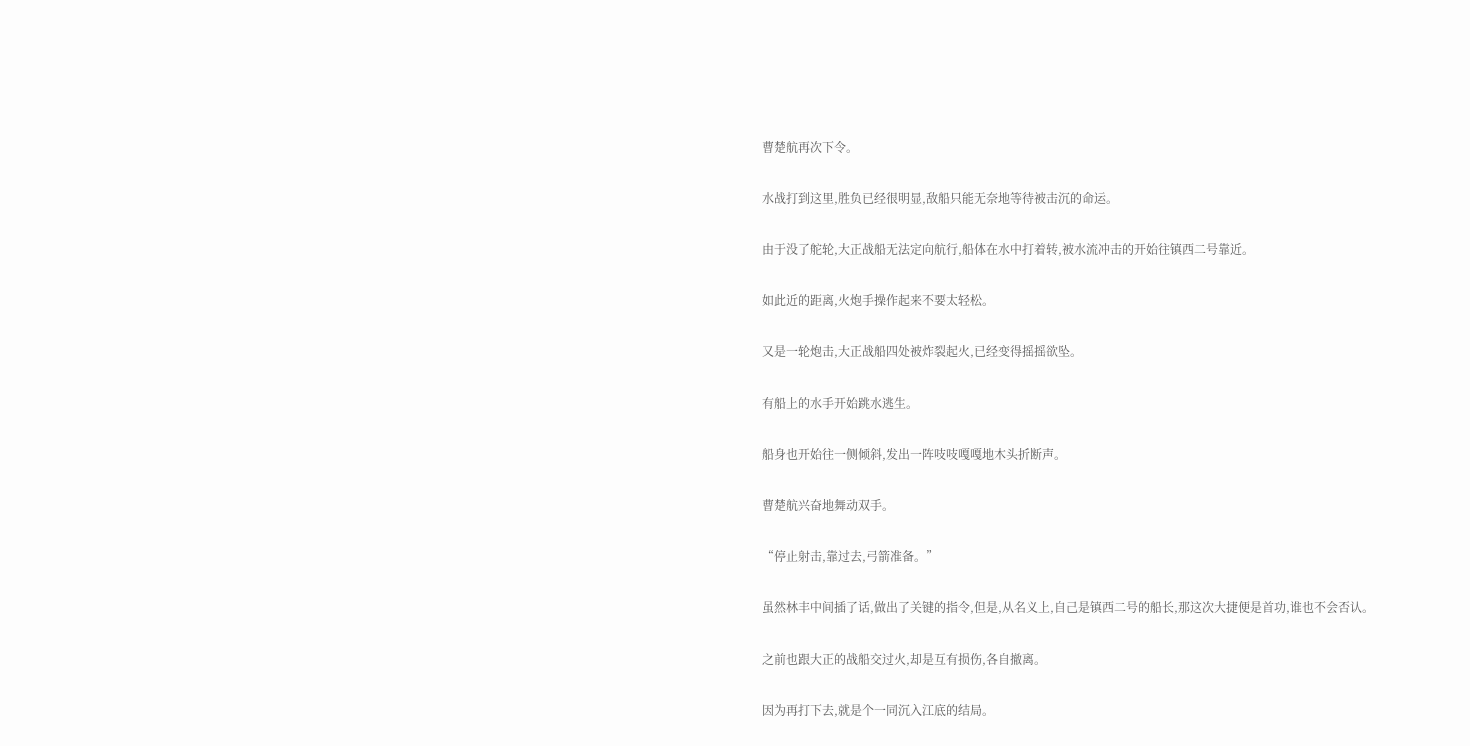曹楚航再次下令。

水战打到这里,胜负已经很明显,敌船只能无奈地等待被击沉的命运。

由于没了舵轮,大正战船无法定向航行,船体在水中打着转,被水流冲击的开始往镇西二号靠近。

如此近的距离,火炮手操作起来不要太轻松。

又是一轮炮击,大正战船四处被炸裂起火,已经变得摇摇欲坠。

有船上的水手开始跳水逃生。

船身也开始往一侧倾斜,发出一阵吱吱嘎嘎地木头折断声。

曹楚航兴奋地舞动双手。

“停止射击,靠过去,弓箭准备。”

虽然林丰中间插了话,做出了关键的指令,但是,从名义上,自己是镇西二号的船长,那这次大捷便是首功,谁也不会否认。

之前也跟大正的战船交过火,却是互有损伤,各自撤离。

因为再打下去,就是个一同沉入江底的结局。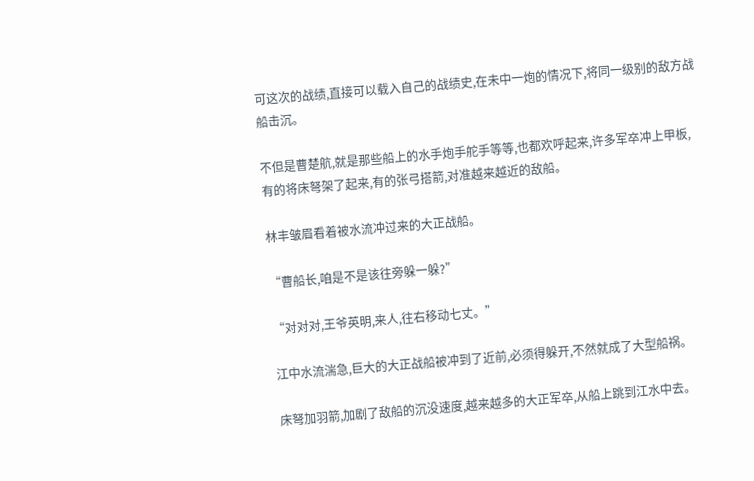可这次的战绩,直接可以载入自己的战绩史,在未中一炮的情况下,将同一级别的敌方战船击沉。

不但是曹楚航,就是那些船上的水手炮手舵手等等,也都欢呼起来,许多军卒冲上甲板,有的将床弩架了起来,有的张弓搭箭,对准越来越近的敌船。

林丰皱眉看着被水流冲过来的大正战船。

“曹船长,咱是不是该往旁躲一躲?”

“对对对,王爷英明,来人,往右移动七丈。”

江中水流湍急,巨大的大正战船被冲到了近前,必须得躲开,不然就成了大型船祸。

床弩加羽箭,加剧了敌船的沉没速度,越来越多的大正军卒,从船上跳到江水中去。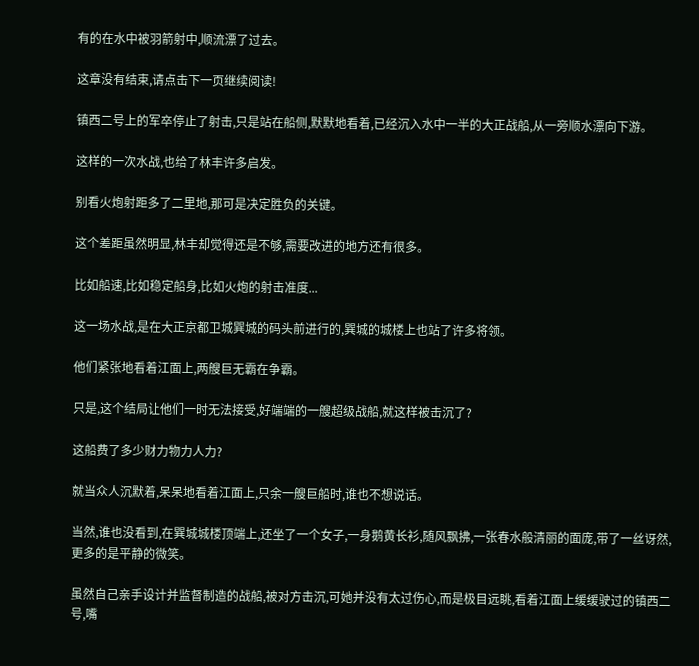有的在水中被羽箭射中,顺流漂了过去。

这章没有结束,请点击下一页继续阅读!

镇西二号上的军卒停止了射击,只是站在船侧,默默地看着,已经沉入水中一半的大正战船,从一旁顺水漂向下游。

这样的一次水战,也给了林丰许多启发。

别看火炮射距多了二里地,那可是决定胜负的关键。

这个差距虽然明显,林丰却觉得还是不够,需要改进的地方还有很多。

比如船速,比如稳定船身,比如火炮的射击准度...

这一场水战,是在大正京都卫城巽城的码头前进行的,巽城的城楼上也站了许多将领。

他们紧张地看着江面上,两艘巨无霸在争霸。

只是,这个结局让他们一时无法接受,好端端的一艘超级战船,就这样被击沉了?

这船费了多少财力物力人力?

就当众人沉默着,呆呆地看着江面上,只余一艘巨船时,谁也不想说话。

当然,谁也没看到,在巽城城楼顶端上,还坐了一个女子,一身鹅黄长衫,随风飘拂,一张春水般清丽的面庞,带了一丝讶然,更多的是平静的微笑。

虽然自己亲手设计并监督制造的战船,被对方击沉,可她并没有太过伤心,而是极目远眺,看着江面上缓缓驶过的镇西二号,嘴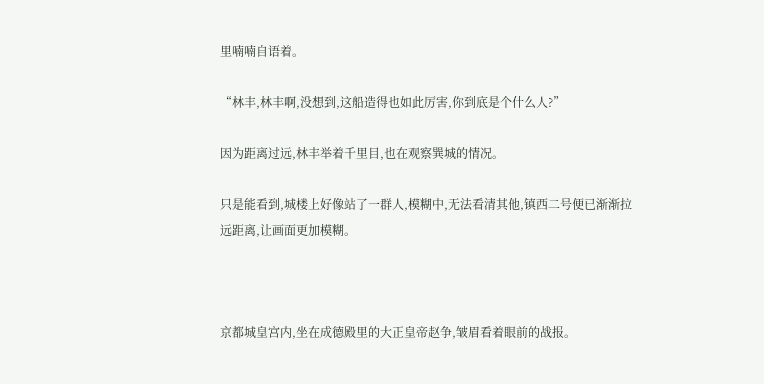里喃喃自语着。

“林丰,林丰啊,没想到,这船造得也如此厉害,你到底是个什么人?”

因为距离过远,林丰举着千里目,也在观察巽城的情况。

只是能看到,城楼上好像站了一群人,模糊中,无法看清其他,镇西二号便已渐渐拉远距离,让画面更加模糊。



京都城皇宫内,坐在成德殿里的大正皇帝赵争,皱眉看着眼前的战报。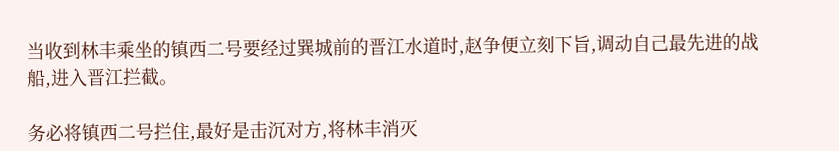当收到林丰乘坐的镇西二号要经过巽城前的晋江水道时,赵争便立刻下旨,调动自己最先进的战船,进入晋江拦截。

务必将镇西二号拦住,最好是击沉对方,将林丰消灭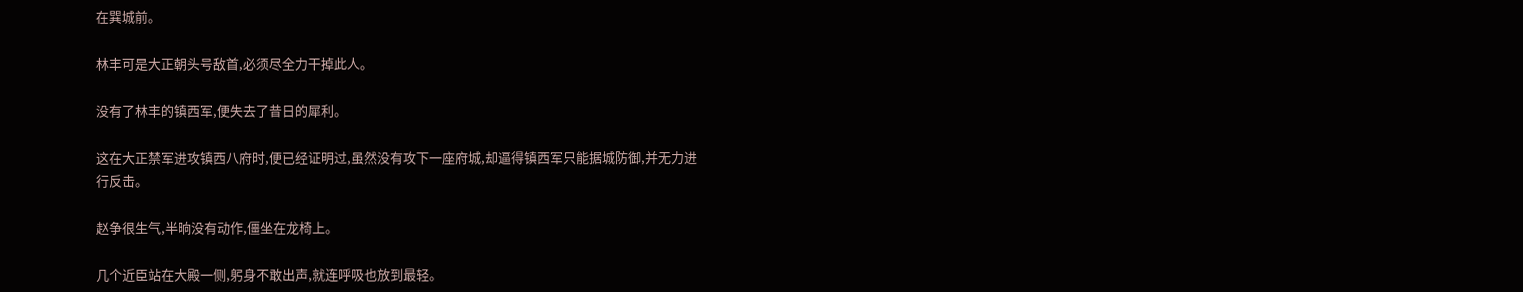在巽城前。

林丰可是大正朝头号敌首,必须尽全力干掉此人。

没有了林丰的镇西军,便失去了昔日的犀利。

这在大正禁军进攻镇西八府时,便已经证明过,虽然没有攻下一座府城,却逼得镇西军只能据城防御,并无力进行反击。

赵争很生气,半晌没有动作,僵坐在龙椅上。

几个近臣站在大殿一侧,躬身不敢出声,就连呼吸也放到最轻。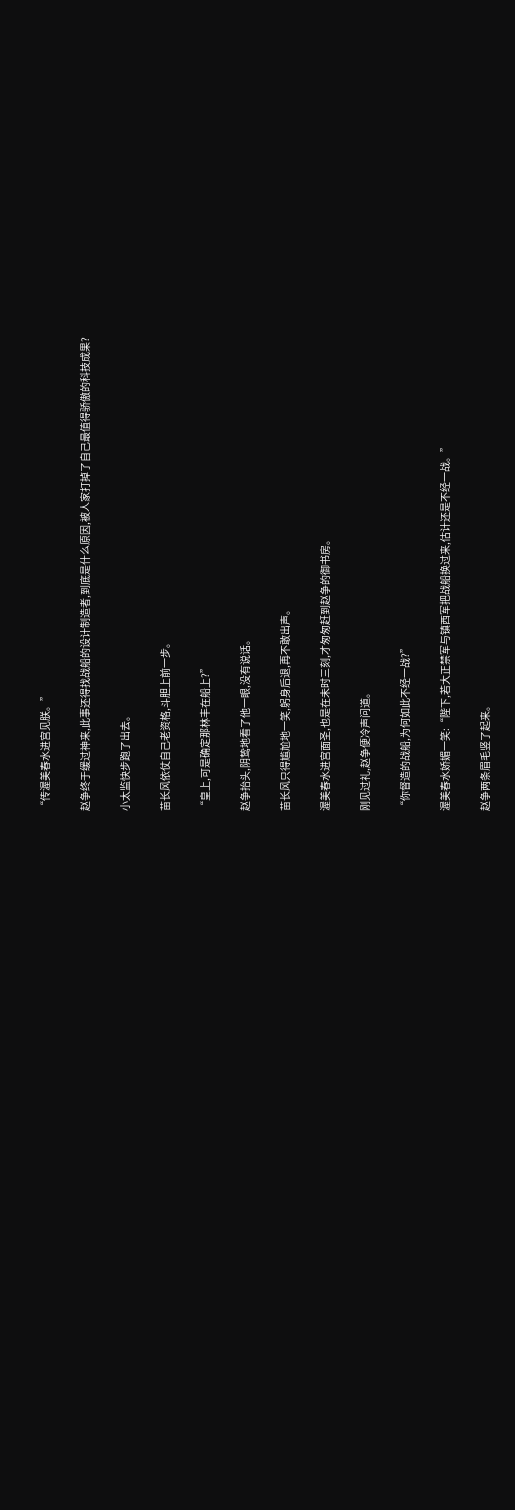“传渥美春水进宫见朕。”

赵争终于缓过神来,此事还得找战船的设计制造者,到底是什么原因,被人家打掉了自己最值得骄傲的科技成果?

小太监快步跑了出去。

苗长风依仗自己老资格,斗胆上前一步。

“皇上,可是确定那林丰在船上?”

赵争抬头,阴鸷地看了他一眼,没有说话。

苗长风只得尴尬地一笑,躬身后退,再不敢出声。

渥美春水进宫面圣,也是在未时三刻,才匆匆赶到赵争的御书房。

刚见过礼,赵争便冷声问道。

“你督造的战船,为何如此不经一战?”

渥美春水娇媚一笑:“陛下,若大正禁军与镇西军把战船换过来,估计还是不经一战。”

赵争两条眉毛竖了起来。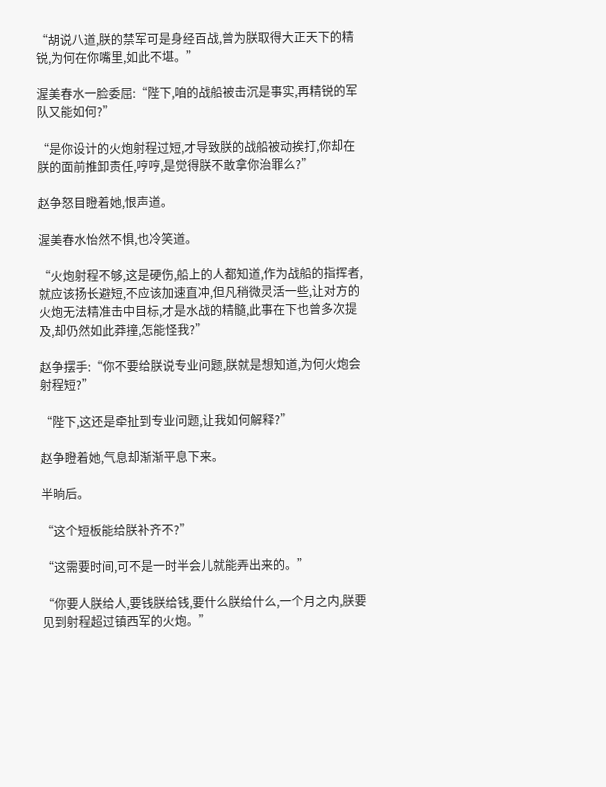“胡说八道,朕的禁军可是身经百战,曾为朕取得大正天下的精锐,为何在你嘴里,如此不堪。”

渥美春水一脸委屈:“陛下,咱的战船被击沉是事实,再精锐的军队又能如何?”

“是你设计的火炮射程过短,才导致朕的战船被动挨打,你却在朕的面前推卸责任,哼哼,是觉得朕不敢拿你治罪么?”

赵争怒目瞪着她,恨声道。

渥美春水怡然不惧,也冷笑道。

“火炮射程不够,这是硬伤,船上的人都知道,作为战船的指挥者,就应该扬长避短,不应该加速直冲,但凡稍微灵活一些,让对方的火炮无法精准击中目标,才是水战的精髓,此事在下也曾多次提及,却仍然如此莽撞,怎能怪我?”

赵争摆手:“你不要给朕说专业问题,朕就是想知道,为何火炮会射程短?”

“陛下,这还是牵扯到专业问题,让我如何解释?”

赵争瞪着她,气息却渐渐平息下来。

半晌后。

“这个短板能给朕补齐不?”

“这需要时间,可不是一时半会儿就能弄出来的。”

“你要人朕给人,要钱朕给钱,要什么朕给什么,一个月之内,朕要见到射程超过镇西军的火炮。”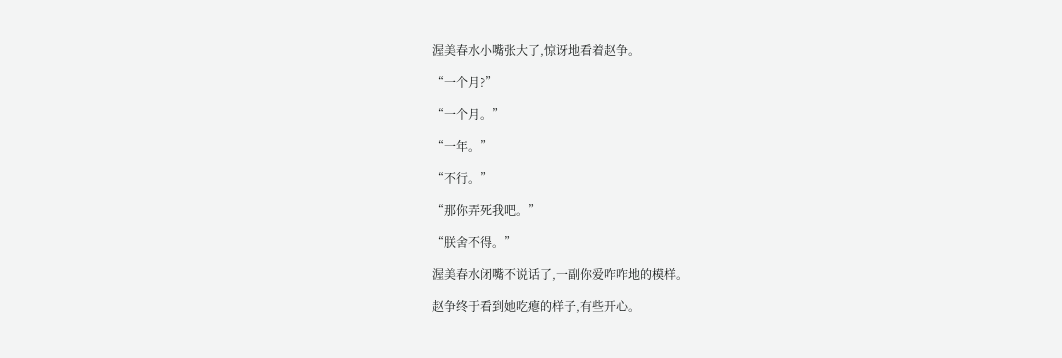渥美春水小嘴张大了,惊讶地看着赵争。

“一个月?”

“一个月。”

“一年。”

“不行。”

“那你弄死我吧。”

“朕舍不得。”

渥美春水闭嘴不说话了,一副你爱咋咋地的模样。

赵争终于看到她吃瘪的样子,有些开心。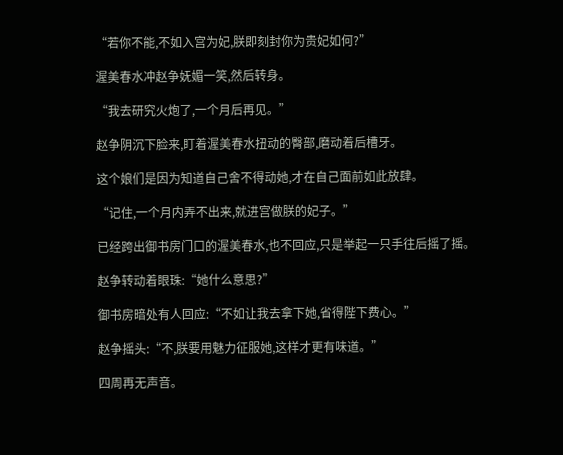“若你不能,不如入宫为妃,朕即刻封你为贵妃如何?”

渥美春水冲赵争妩媚一笑,然后转身。

“我去研究火炮了,一个月后再见。”

赵争阴沉下脸来,盯着渥美春水扭动的臀部,磨动着后槽牙。

这个娘们是因为知道自己舍不得动她,才在自己面前如此放肆。

“记住,一个月内弄不出来,就进宫做朕的妃子。”

已经跨出御书房门口的渥美春水,也不回应,只是举起一只手往后摇了摇。

赵争转动着眼珠:“她什么意思?”

御书房暗处有人回应:“不如让我去拿下她,省得陛下费心。”

赵争摇头:“不,朕要用魅力征服她,这样才更有味道。”

四周再无声音。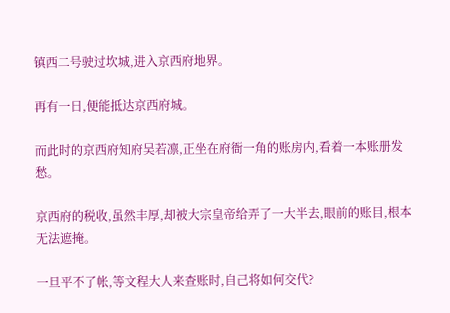镇西二号驶过坎城,进入京西府地界。

再有一日,便能抵达京西府城。

而此时的京西府知府吴若凛,正坐在府衙一角的账房内,看着一本账册发愁。

京西府的税收,虽然丰厚,却被大宗皇帝给弄了一大半去,眼前的账目,根本无法遮掩。

一旦平不了帐,等文程大人来查账时,自己将如何交代?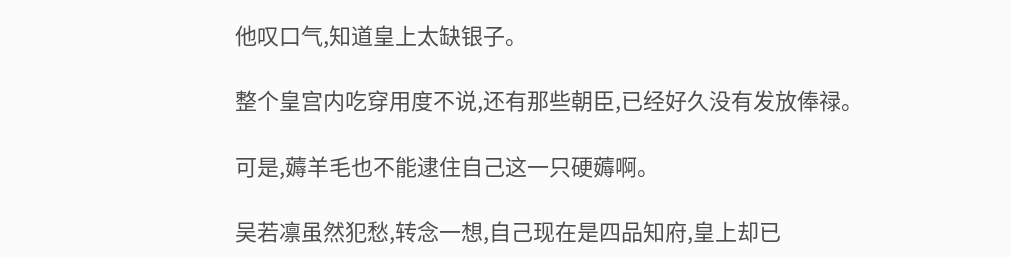他叹口气,知道皇上太缺银子。

整个皇宫内吃穿用度不说,还有那些朝臣,已经好久没有发放俸禄。

可是,薅羊毛也不能逮住自己这一只硬薅啊。

吴若凛虽然犯愁,转念一想,自己现在是四品知府,皇上却已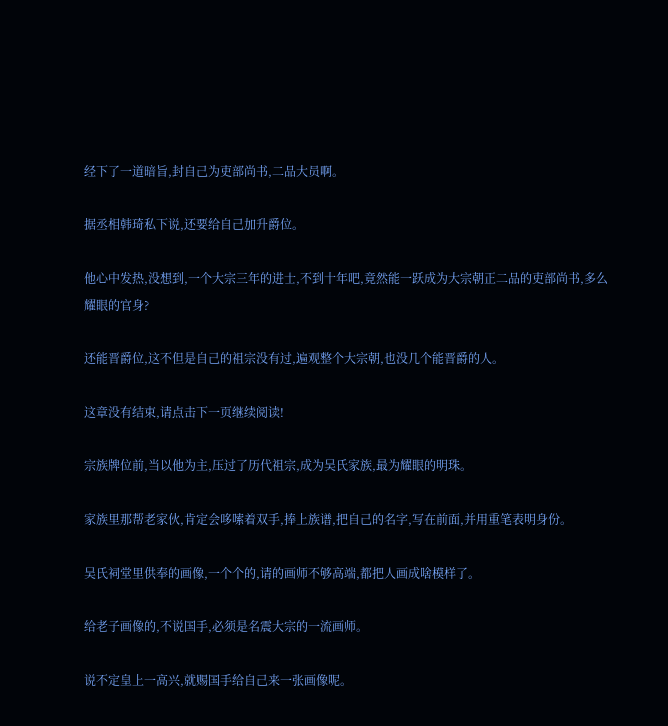经下了一道暗旨,封自己为吏部尚书,二品大员啊。

据丞相韩琦私下说,还要给自己加升爵位。

他心中发热,没想到,一个大宗三年的进士,不到十年吧,竟然能一跃成为大宗朝正二品的吏部尚书,多么耀眼的官身?

还能晋爵位,这不但是自己的祖宗没有过,遍观整个大宗朝,也没几个能晋爵的人。

这章没有结束,请点击下一页继续阅读!

宗族牌位前,当以他为主,压过了历代祖宗,成为吴氏家族,最为耀眼的明珠。

家族里那帮老家伙,肯定会哆嗦着双手,捧上族谱,把自己的名字,写在前面,并用重笔表明身份。

吴氏祠堂里供奉的画像,一个个的,请的画师不够高端,都把人画成啥模样了。

给老子画像的,不说国手,必须是名震大宗的一流画师。

说不定皇上一高兴,就赐国手给自己来一张画像呢。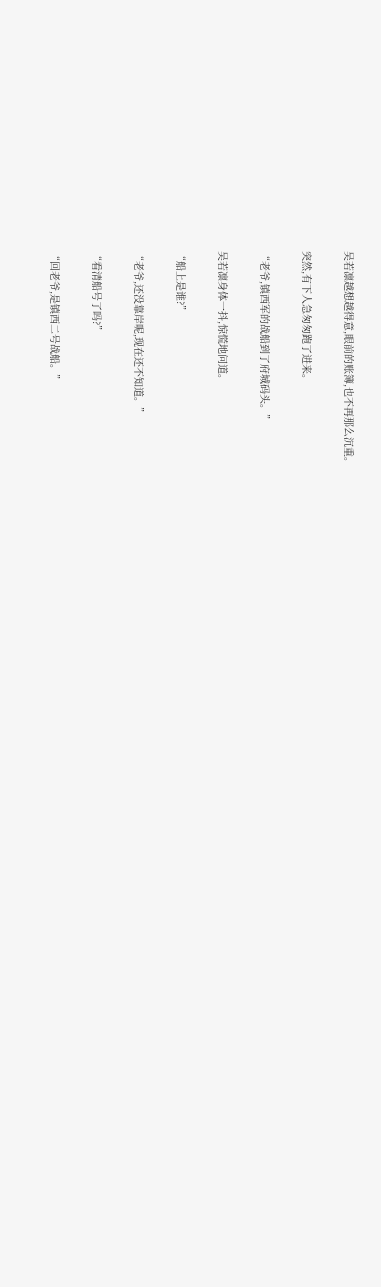吴若凛越想越得意,眼前的账簿,也不再那么沉重。

突然,有下人急匆匆跑了进来。

“老爷,镇西军的战船到了府城码头。”

吴若凛身体一抖,惊慌地问道。

“船上是谁?”

“老爷,还没靠岸呢,现在还不知道。”

“看清船号了吗?”

“回老爷,是镇西二号战船。”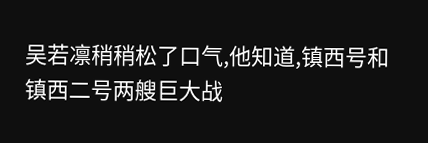吴若凛稍稍松了口气,他知道,镇西号和镇西二号两艘巨大战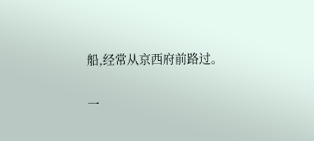船,经常从京西府前路过。

一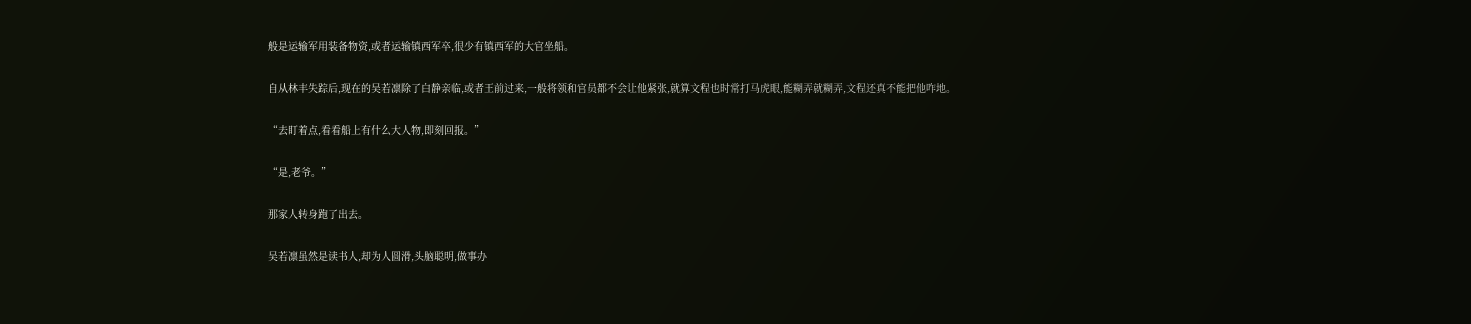般是运输军用装备物资,或者运输镇西军卒,很少有镇西军的大官坐船。

自从林丰失踪后,现在的吴若凛除了白静亲临,或者王前过来,一般将领和官员都不会让他紧张,就算文程也时常打马虎眼,能糊弄就糊弄,文程还真不能把他咋地。

“去盯着点,看看船上有什么大人物,即刻回报。”

“是,老爷。”

那家人转身跑了出去。

吴若凛虽然是读书人,却为人圆滑,头脑聪明,做事办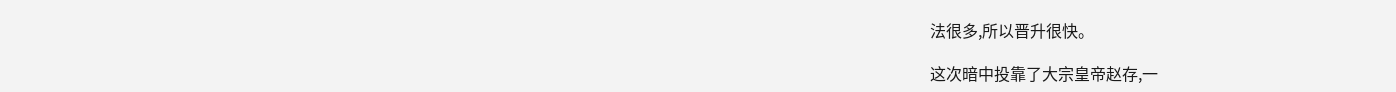法很多,所以晋升很快。

这次暗中投靠了大宗皇帝赵存,一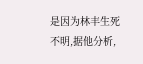是因为林丰生死不明,据他分析,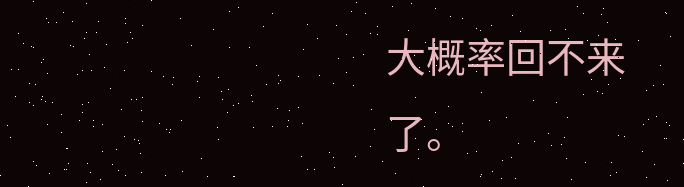大概率回不来了。